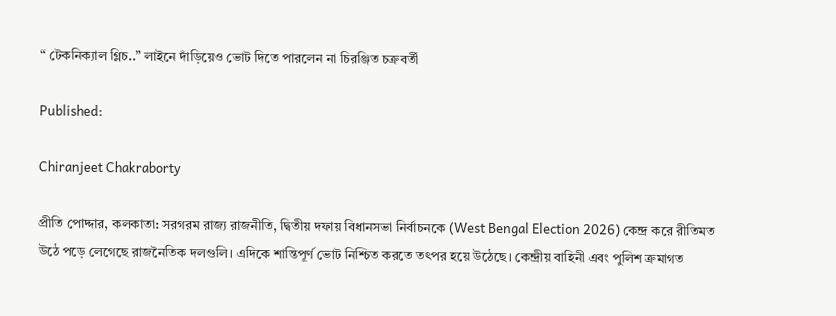“ টেকনিক্যাল গ্লিচ..” লাইনে দাঁড়িয়েও ভোট দিতে পারলেন না চিরঞ্জিত চক্রবর্তী

Published:

Chiranjeet Chakraborty

প্রীতি পোদ্দার, কলকাতা: সরগরম রাজ্য রাজনীতি, দ্বিতীয় দফায় বিধানসভা নির্বাচনকে (West Bengal Election 2026) কেন্দ্র করে রীতিমত উঠে পড়ে লেগেছে রাজনৈতিক দলগুলি। এদিকে শান্তিপূর্ণ ভোট নিশ্চিত করতে তৎপর হয়ে উঠেছে। কেন্দ্রীয় বাহিনী এবং পুলিশ ক্রমাগত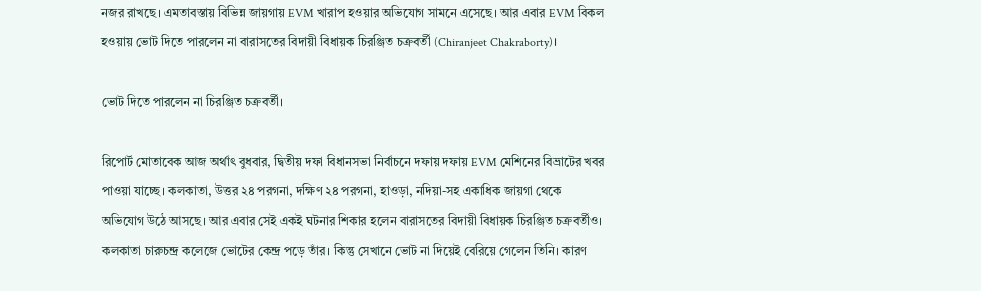নজর রাখছে। এমতাবস্তায় বিভিন্ন জায়গায় EVM খারাপ হওয়ার অভিযোগ সামনে এসেছে। আর এবার EVM বিকল হওয়ায় ভোট দিতে পারলেন না বারাসতের বিদায়ী বিধায়ক চিরঞ্জিত চক্রবর্তী (Chiranjeet Chakraborty)।

ভোট দিতে পারলেন না চিরঞ্জিত চক্রবর্তী।

রিপোর্ট মোতাবেক আজ অর্থাৎ বুধবার, দ্বিতীয় দফা বিধানসভা নির্বাচনে দফায় দফায় EVM মেশিনের বিভ্রাটের খবর পাওয়া যাচ্ছে। কলকাতা, উত্তর ২৪ পরগনা, দক্ষিণ ২৪ পরগনা, হাওড়া, নদিয়া-সহ একাধিক জায়গা থেকে অভিযোগ উঠে আসছে। আর এবার সেই একই ঘটনার শিকার হলেন বারাসতের বিদায়ী বিধায়ক চিরঞ্জিত চক্রবর্তীও। কলকাতা চারুচন্দ্র কলেজে ভোটের কেন্দ্র পড়ে তাঁর। কিন্তু সেখানে ভোট না দিয়েই বেরিয়ে গেলেন তিনি। কারণ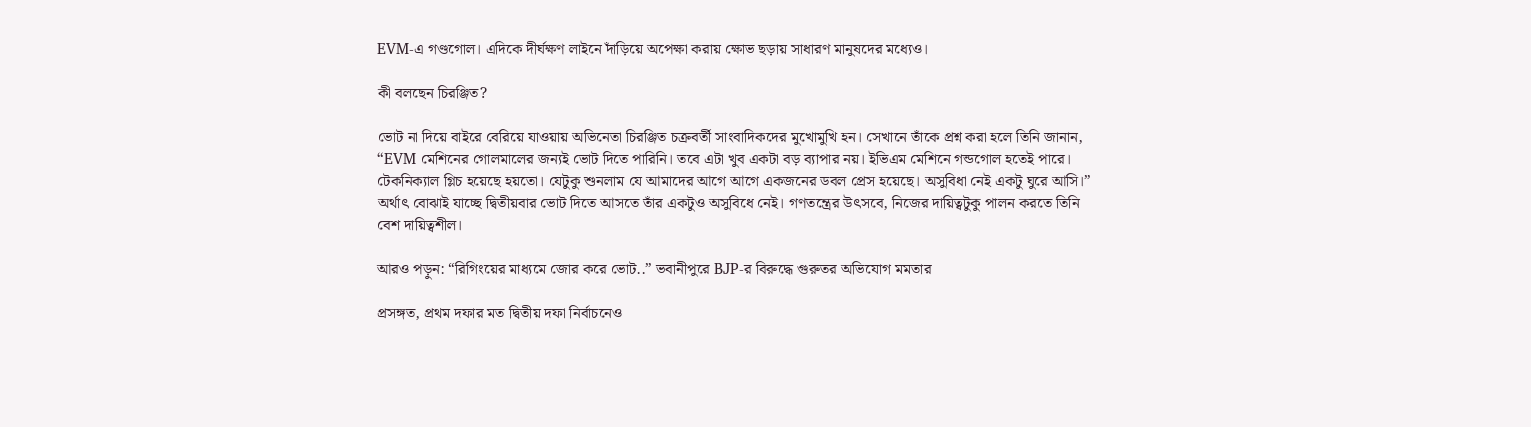EVM-এ গণ্ডগোল। এদিকে দীর্ঘক্ষণ লাইনে দাঁড়িয়ে অপেক্ষা করায় ক্ষোভ ছড়ায় সাধারণ মানুষদের মধ্যেও।

কী বলছেন চিরঞ্জিত?

ভোট না দিয়ে বাইরে বেরিয়ে যাওয়ায় অভিনেতা চিরঞ্জিত চক্রবর্তী সাংবাদিকদের মুখোমুখি হন। সেখানে তাঁকে প্রশ্ন করা হলে তিনি জানান, “EVM মেশিনের গোলমালের জন্যই ভোট দিতে পারিনি। তবে এটা খুব একটা বড় ব্যাপার নয়। ইভিএম মেশিনে গন্ডগোল হতেই পারে। টেকনিক্যাল গ্লিচ হয়েছে হয়তো। যেটুকু শুনলাম যে আমাদের আগে আগে একজনের ডবল প্রেস হয়েছে। অসুবিধা নেই একটু ঘুরে আসি।” অর্থাৎ বোঝাই যাচ্ছে দ্বিতীয়বার ভোট দিতে আসতে তাঁর একটুও অসুবিধে নেই। গণতন্ত্রের উৎসবে, নিজের দায়িত্বটুকু পালন করতে তিনি বেশ দায়িত্বশীল।

আরও পড়ুন: “রিগিংয়ের মাধ্যমে জোর করে ভোট..” ভবানীপুরে BJP-র বিরুদ্ধে গুরুতর অভিযোগ মমতার

প্রসঙ্গত, প্রথম দফার মত দ্বিতীয় দফা নির্বাচনেও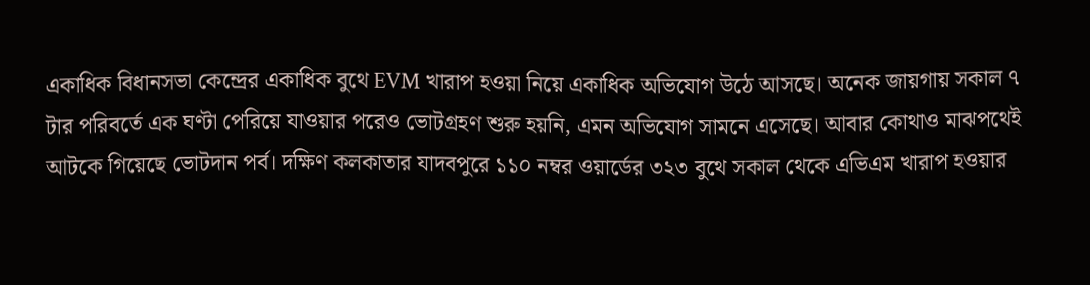একাধিক বিধানসভা কেন্দ্রের একাধিক বুথে EVM খারাপ হওয়া নিয়ে একাধিক অভিযোগ উঠে আসছে। অনেক জায়গায় সকাল ৭ টার পরিবর্তে এক ঘণ্টা পেরিয়ে যাওয়ার পরেও ভোটগ্রহণ শুরু হয়নি, এমন অভিযোগ সামনে এসেছে। আবার কোথাও মাঝপথেই আটকে গিয়েছে ভোটদান পর্ব। দক্ষিণ কলকাতার যাদবপুরে ১১০ নম্বর ওয়ার্ডের ৩২৩ বুথে সকাল থেকে এভিএম খারাপ হওয়ার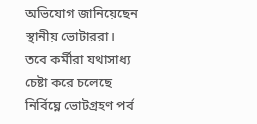অভিযোগ জানিয়েছেন স্থানীয় ভোটাররা। তবে কর্মীরা যথাসাধ্য চেষ্টা করে চলেছে নির্বিঘ্নে ভোটগ্রহণ পর্ব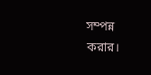সম্পন্ন করার।